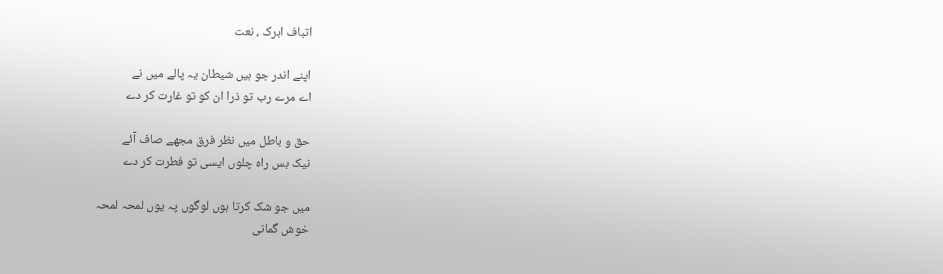اتباف ابرک ، نعت

اپنے اندر جو ہیں شیطان یہ پالے میں نے
اے مرے رب تو ذرا ان کو تو غارت کر دے

حق و باطل میں نظر فرق مجھے صاف آئے
نیک بس راہ چلوں ایسی تو فطرت کر دے

میں جو شک کرتا ہوں لوگوں پہ یوں لمحہ لمحہ
خوش گمانی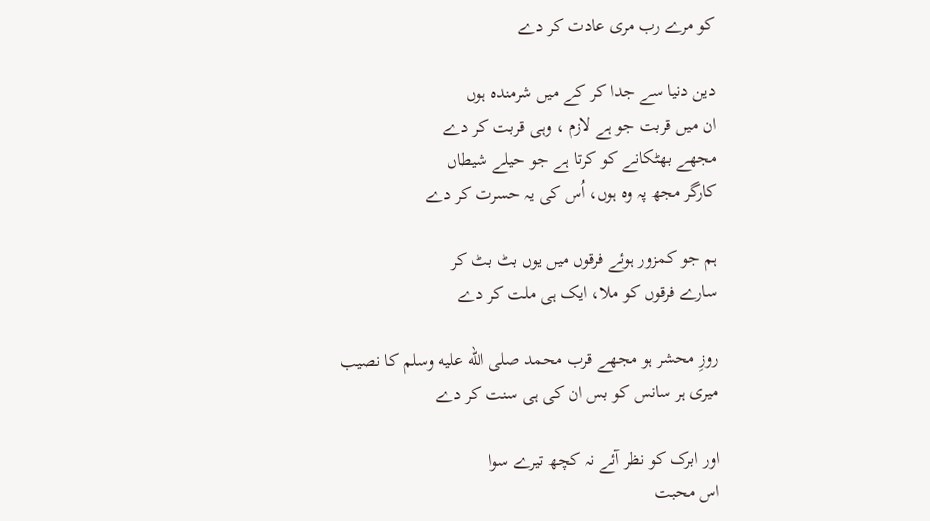کو مرے رب مری عادت کر دے

دین دنیا سے جدا کر کے میں شرمندہ ہوں
ان میں قربت جو ہے لازم ، وہی قربت کر دے
مجھے بھٹکانے کو کرتا ہے جو حیلے شیطاں
کارگر مجھ پہ وہ ہوں، اُس کی یہ حسرت کر دے

ہم جو کمزور ہوئے فرقوں میں یوں بٹ بٹ کر
سارے فرقوں کو ملا، ایک ہی ملت کر دے

روزِ محشر ہو مجھے قرب محمد صلى الله عليه وسلم کا نصیب
میری ہر سانس کو بس ان کی ہی سنت کر دے

اور ابرک کو نظر آئے نہ کچھ تیرے سوا
اس محبت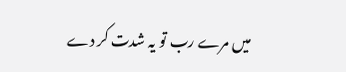میں مرے رب تو یہ شدت کر دے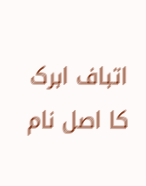اتباف ابرک
کا اصل نام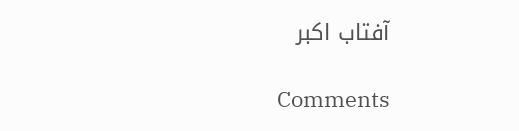آفتاب اکبر

Comments